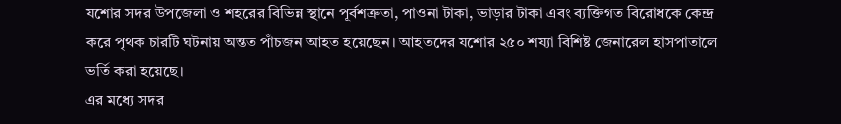যশোর সদর উপজেলা ও শহরের বিভিন্ন স্থানে পূর্বশত্রুতা, পাওনা টাকা, ভাড়ার টাকা এবং ব্যক্তিগত বিরোধকে কেন্দ্র করে পৃথক চারটি ঘটনায় অন্তত পাঁচজন আহত হয়েছেন। আহতদের যশোর ২৫০ শয্যা বিশিষ্ট জেনারেল হাসপাতালে ভর্তি করা হয়েছে।
এর মধ্যে সদর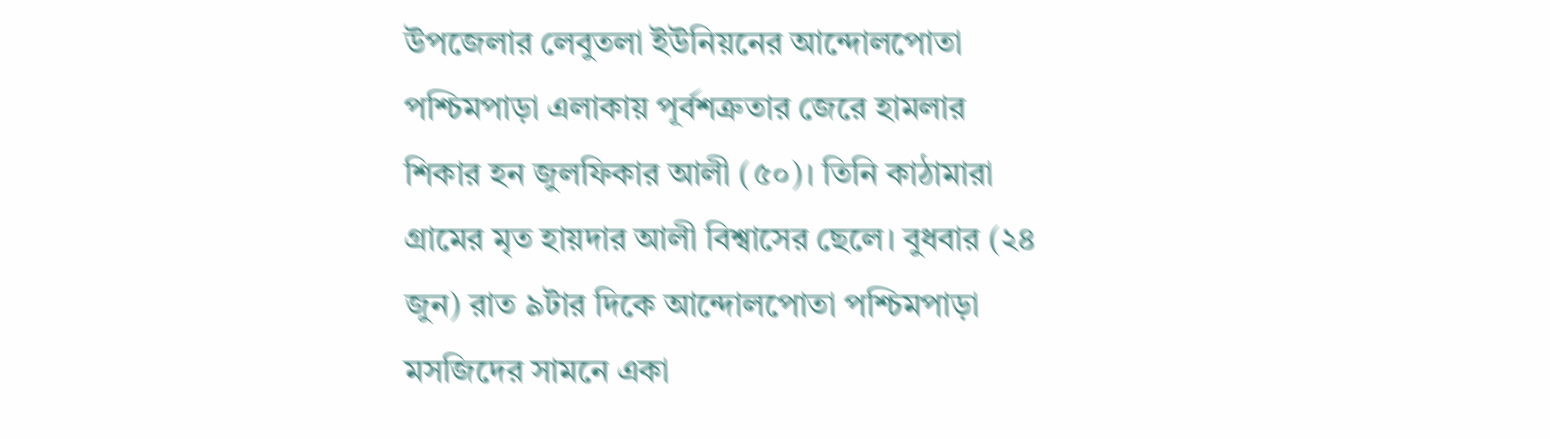উপজেলার লেবুতলা ইউনিয়নের আন্দোলপোতা পশ্চিমপাড়া এলাকায় পূর্বশত্রুতার জেরে হামলার শিকার হন জুলফিকার আলী (৫০)। তিনি কাঠামারা গ্রামের মৃত হায়দার আলী বিশ্বাসের ছেলে। বুধবার (২৪ জুন) রাত ৯টার দিকে আন্দোলপোতা পশ্চিমপাড়া মসজিদের সামনে একা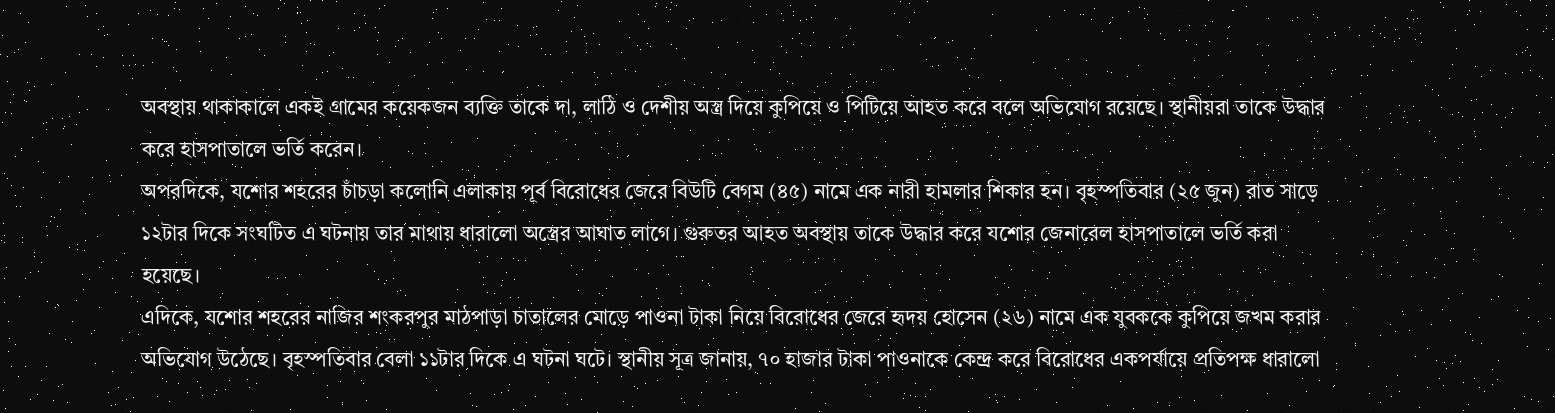অবস্থায় থাকাকালে একই গ্রামের কয়েকজন ব্যক্তি তাকে দা, লাঠি ও দেশীয় অস্ত্র দিয়ে কুপিয়ে ও পিটিয়ে আহত করে বলে অভিযোগ রয়েছে। স্থানীয়রা তাকে উদ্ধার করে হাসপাতালে ভর্তি করেন।
অপরদিকে, যশোর শহরের চাঁচড়া কলোনি এলাকায় পূর্ব বিরোধের জেরে বিউটি বেগম (৪৫) নামে এক নারী হামলার শিকার হন। বৃহস্পতিবার (২৫ জুন) রাত সাড়ে ১২টার দিকে সংঘটিত এ ঘটনায় তার মাথায় ধারালো অস্ত্রের আঘাত লাগে। গুরুতর আহত অবস্থায় তাকে উদ্ধার করে যশোর জেনারেল হাসপাতালে ভর্তি করা হয়েছে।
এদিকে, যশোর শহরের নাজির শংকরপুর মাঠপাড়া চাতালের মোড়ে পাওনা টাকা নিয়ে বিরোধের জেরে হৃদয় হোসেন (২৬) নামে এক যুবককে কুপিয়ে জখম করার অভিযোগ উঠেছে। বৃহস্পতিবার বেলা ১১টার দিকে এ ঘটনা ঘটে। স্থানীয় সূত্র জানায়, ৭০ হাজার টাকা পাওনাকে কেন্দ্র করে বিরোধের একপর্যায়ে প্রতিপক্ষ ধারালো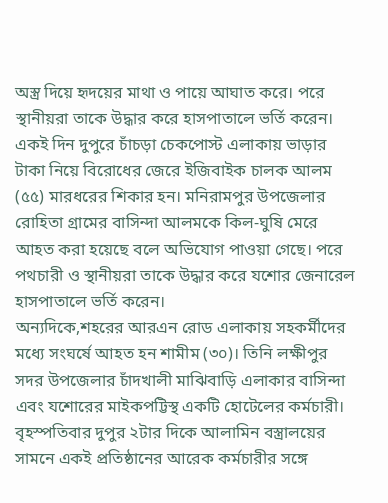অস্ত্র দিয়ে হৃদয়ের মাথা ও পায়ে আঘাত করে। পরে স্থানীয়রা তাকে উদ্ধার করে হাসপাতালে ভর্তি করেন।
একই দিন দুপুরে চাঁচড়া চেকপোস্ট এলাকায় ভাড়ার টাকা নিয়ে বিরোধের জেরে ইজিবাইক চালক আলম (৫৫) মারধরের শিকার হন। মনিরামপুর উপজেলার রোহিতা গ্রামের বাসিন্দা আলমকে কিল-ঘুষি মেরে আহত করা হয়েছে বলে অভিযোগ পাওয়া গেছে। পরে পথচারী ও স্থানীয়রা তাকে উদ্ধার করে যশোর জেনারেল হাসপাতালে ভর্তি করেন।
অন্যদিকে,শহরের আরএন রোড এলাকায় সহকর্মীদের মধ্যে সংঘর্ষে আহত হন শামীম (৩০)। তিনি লক্ষীপুর সদর উপজেলার চাঁদখালী মাঝিবাড়ি এলাকার বাসিন্দা এবং যশোরের মাইকপট্টিস্থ একটি হোটেলের কর্মচারী। বৃহস্পতিবার দুপুর ২টার দিকে আলামিন বস্ত্রালয়ের সামনে একই প্রতিষ্ঠানের আরেক কর্মচারীর সঙ্গে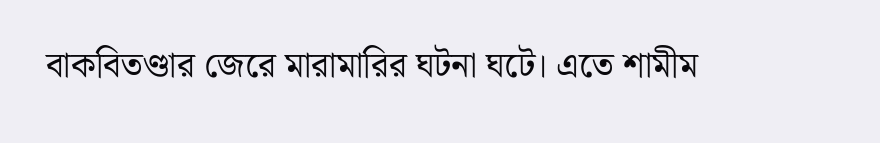বাকবিতণ্ডার জেরে মারামারির ঘটনা ঘটে। এতে শামীম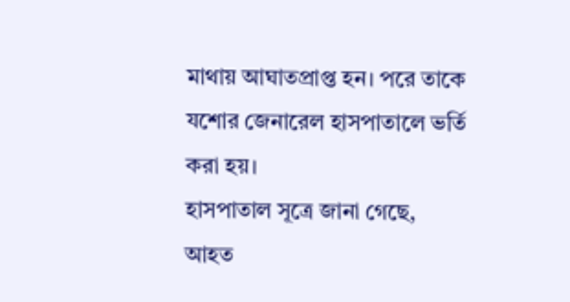মাথায় আঘাতপ্রাপ্ত হন। পরে তাকে যশোর জেনারেল হাসপাতালে ভর্তি করা হয়।
হাসপাতাল সূত্রে জানা গেছে, আহত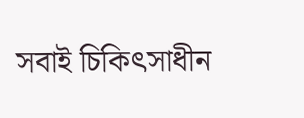সবাই চিকিৎসাধীন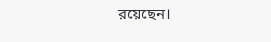রয়েছেন।